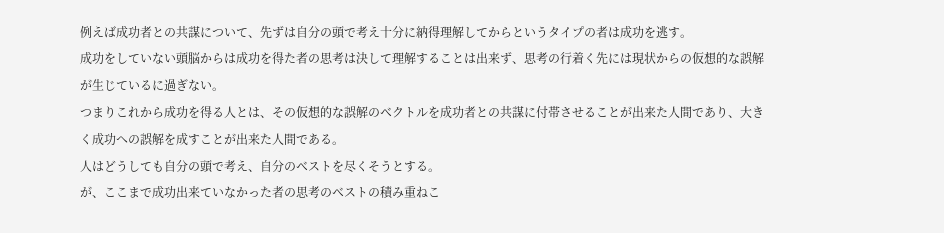例えば成功者との共謀について、先ずは自分の頭で考え十分に納得理解してからというタイプの者は成功を逃す。
成功をしていない頭脳からは成功を得た者の思考は決して理解することは出来ず、思考の行着く先には現状からの仮想的な誤解が生じているに過ぎない。
つまりこれから成功を得る人とは、その仮想的な誤解のベクトルを成功者との共謀に付帯させることが出来た人間であり、大きく成功への誤解を成すことが出来た人間である。
人はどうしても自分の頭で考え、自分のベストを尽くそうとする。
が、ここまで成功出来ていなかった者の思考のベストの積み重ねこ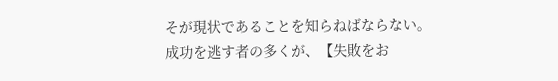そが現状であることを知らねばならない。
成功を逃す者の多くが、【失敗をお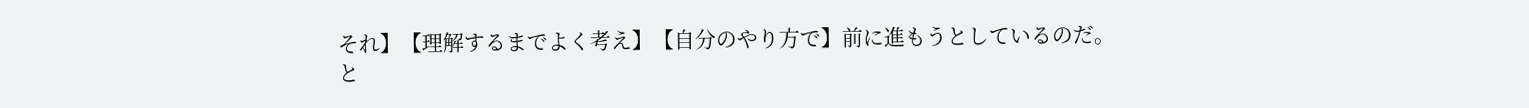それ】【理解するまでよく考え】【自分のやり方で】前に進もうとしているのだ。
と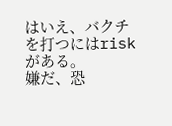はいえ、バクチを打つにはriskがある。
嫌だ、恐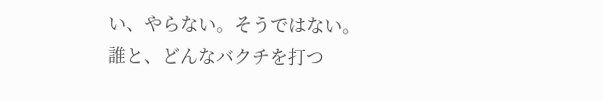い、やらない。そうではない。
誰と、どんなバクチを打つ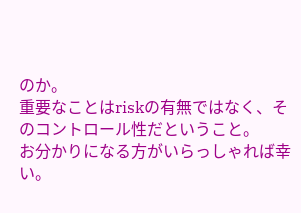のか。
重要なことはriskの有無ではなく、そのコントロール性だということ。
お分かりになる方がいらっしゃれば幸い。